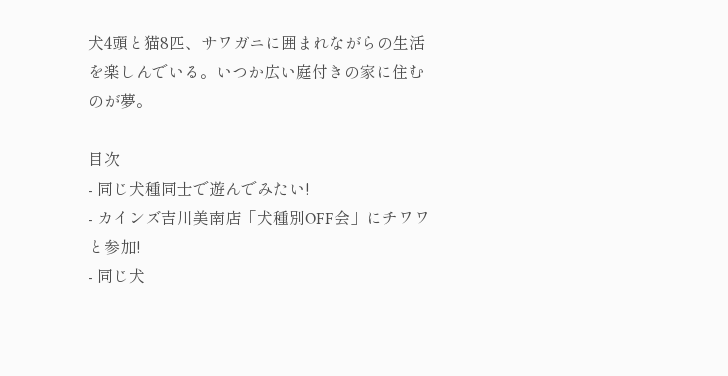犬4頭と猫8匹、サワガニに囲まれながらの生活を楽しんでいる。いつか広い庭付きの家に住むのが夢。

目次
- 同じ犬種同士で遊んでみたい!
- カインズ吉川美南店「犬種別OFF会」にチワワと参加!
- 同じ犬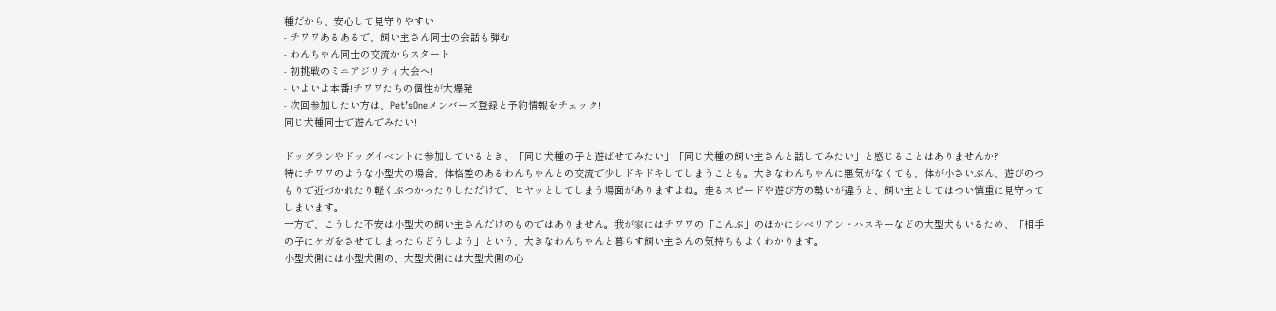種だから、安心して見守りやすい
- チワワあるあるで、飼い主さん同士の会話も弾む
- わんちゃん同士の交流からスタート
- 初挑戦のミニアジリティ大会へ!
- いよいよ本番!チワワたちの個性が大爆発
- 次回参加したい方は、Pet’sOneメンバーズ登録と予約情報をチェック!
同じ犬種同士で遊んでみたい!

ドッグランやドッグイベントに参加しているとき、「同じ犬種の子と遊ばせてみたい」「同じ犬種の飼い主さんと話してみたい」と感じることはありませんか?
特にチワワのような小型犬の場合、体格差のあるわんちゃんとの交流で少しドキドキしてしまうことも。大きなわんちゃんに悪気がなくても、体が小さいぶん、遊びのつもりで近づかれたり軽くぶつかったりしただけで、ヒヤッとしてしまう場面がありますよね。走るスピードや遊び方の勢いが違うと、飼い主としてはつい慎重に見守ってしまいます。
一方で、こうした不安は小型犬の飼い主さんだけのものではありません。我が家にはチワワの「こんぶ」のほかにシベリアン・ハスキーなどの大型犬もいるため、「相手の子にケガをさせてしまったらどうしよう」という、大きなわんちゃんと暮らす飼い主さんの気持ちもよくわかります。
小型犬側には小型犬側の、大型犬側には大型犬側の心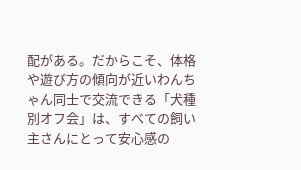配がある。だからこそ、体格や遊び方の傾向が近いわんちゃん同士で交流できる「犬種別オフ会」は、すべての飼い主さんにとって安心感の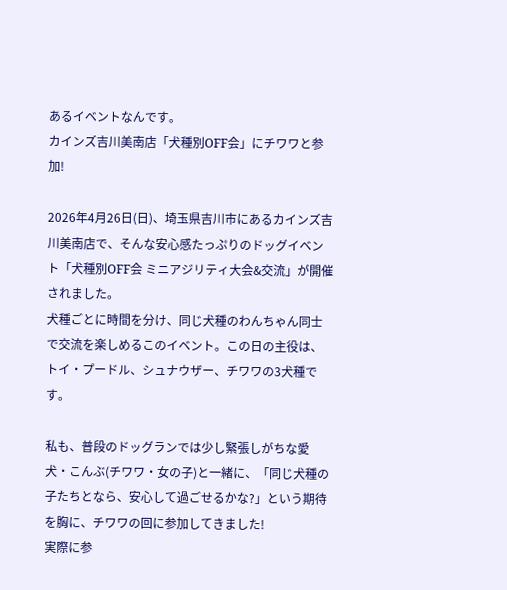あるイベントなんです。
カインズ吉川美南店「犬種別OFF会」にチワワと参加!

2026年4月26日(日)、埼玉県吉川市にあるカインズ吉川美南店で、そんな安心感たっぷりのドッグイベント「犬種別OFF会 ミニアジリティ大会&交流」が開催されました。
犬種ごとに時間を分け、同じ犬種のわんちゃん同士で交流を楽しめるこのイベント。この日の主役は、トイ・プードル、シュナウザー、チワワの3犬種です。

私も、普段のドッグランでは少し緊張しがちな愛犬・こんぶ(チワワ・女の子)と一緒に、「同じ犬種の子たちとなら、安心して過ごせるかな?」という期待を胸に、チワワの回に参加してきました!
実際に参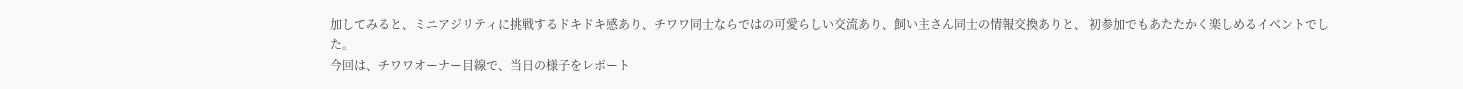加してみると、ミニアジリティに挑戦するドキドキ感あり、チワワ同士ならではの可愛らしい交流あり、飼い主さん同士の情報交換ありと、 初参加でもあたたかく楽しめるイベントでした。
今回は、チワワオーナー目線で、当日の様子をレポート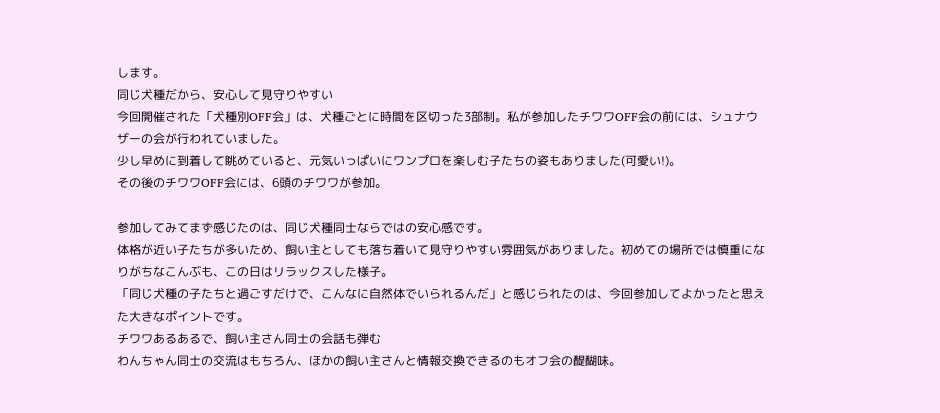します。
同じ犬種だから、安心して見守りやすい
今回開催された「犬種別OFF会」は、犬種ごとに時間を区切った3部制。私が参加したチワワOFF会の前には、シュナウザーの会が行われていました。
少し早めに到着して眺めていると、元気いっぱいにワンプロを楽しむ子たちの姿もありました(可愛い!)。
その後のチワワOFF会には、6頭のチワワが参加。

参加してみてまず感じたのは、同じ犬種同士ならではの安心感です。
体格が近い子たちが多いため、飼い主としても落ち着いて見守りやすい雰囲気がありました。初めての場所では慎重になりがちなこんぶも、この日はリラックスした様子。
「同じ犬種の子たちと過ごすだけで、こんなに自然体でいられるんだ」と感じられたのは、今回参加してよかったと思えた大きなポイントです。
チワワあるあるで、飼い主さん同士の会話も弾む
わんちゃん同士の交流はもちろん、ほかの飼い主さんと情報交換できるのもオフ会の醍醐味。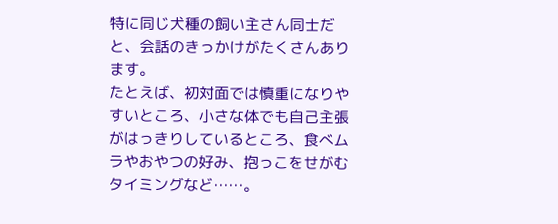特に同じ犬種の飼い主さん同士だと、会話のきっかけがたくさんあります。
たとえば、初対面では慎重になりやすいところ、小さな体でも自己主張がはっきりしているところ、食べムラやおやつの好み、抱っこをせがむタイミングなど……。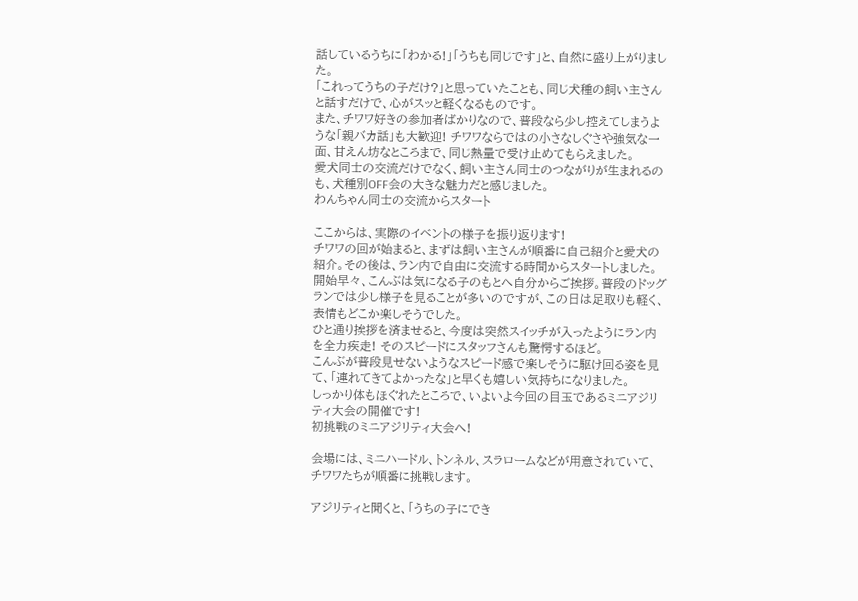話しているうちに「わかる!」「うちも同じです」と、自然に盛り上がりました。
「これってうちの子だけ?」と思っていたことも、同じ犬種の飼い主さんと話すだけで、心がスッと軽くなるものです。
また、チワワ好きの参加者ばかりなので、普段なら少し控えてしまうような「親バカ話」も大歓迎! チワワならではの小さなしぐさや強気な一面、甘えん坊なところまで、同じ熱量で受け止めてもらえました。
愛犬同士の交流だけでなく、飼い主さん同士のつながりが生まれるのも、犬種別OFF会の大きな魅力だと感じました。
わんちゃん同士の交流からスタート

ここからは、実際のイベントの様子を振り返ります!
チワワの回が始まると、まずは飼い主さんが順番に自己紹介と愛犬の紹介。その後は、ラン内で自由に交流する時間からスタートしました。
開始早々、こんぶは気になる子のもとへ自分からご挨拶。普段のドッグランでは少し様子を見ることが多いのですが、この日は足取りも軽く、表情もどこか楽しそうでした。
ひと通り挨拶を済ませると、今度は突然スイッチが入ったようにラン内を全力疾走! そのスピードにスタッフさんも驚愕するほど。
こんぶが普段見せないようなスピード感で楽しそうに駆け回る姿を見て、「連れてきてよかったな」と早くも嬉しい気持ちになりました。
しっかり体もほぐれたところで、いよいよ今回の目玉であるミニアジリティ大会の開催です!
初挑戦のミニアジリティ大会へ!

会場には、ミニハードル、トンネル、スラロームなどが用意されていて、チワワたちが順番に挑戦します。

アジリティと聞くと、「うちの子にでき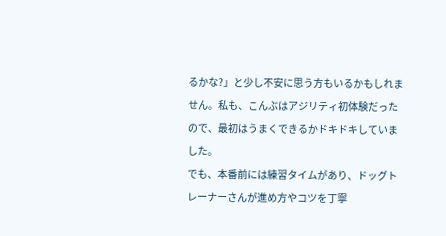るかな?」と少し不安に思う方もいるかもしれません。私も、こんぶはアジリティ初体験だったので、最初はうまくできるかドキドキしていました。
でも、本番前には練習タイムがあり、ドッグトレーナーさんが進め方やコツを丁寧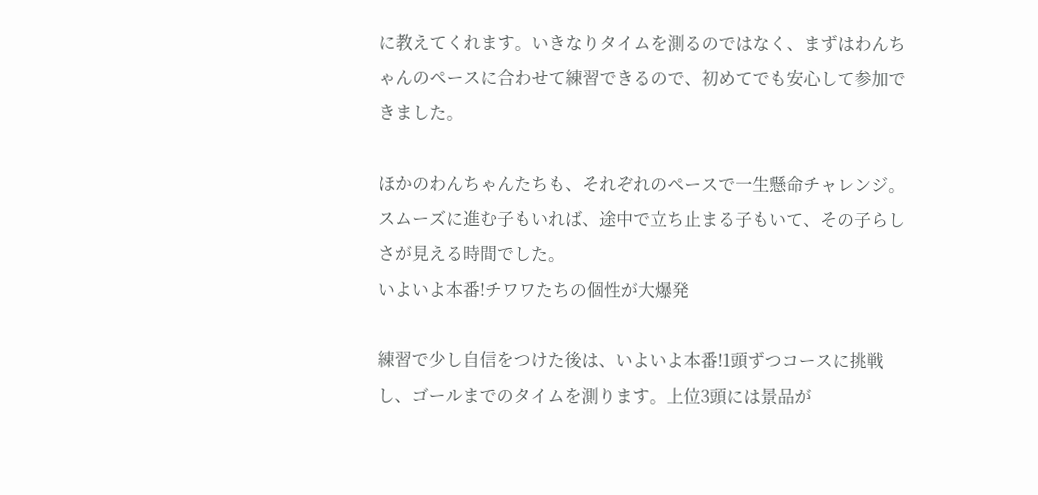に教えてくれます。いきなりタイムを測るのではなく、まずはわんちゃんのペースに合わせて練習できるので、初めてでも安心して参加できました。

ほかのわんちゃんたちも、それぞれのペースで一生懸命チャレンジ。スムーズに進む子もいれば、途中で立ち止まる子もいて、その子らしさが見える時間でした。
いよいよ本番!チワワたちの個性が大爆発

練習で少し自信をつけた後は、いよいよ本番!1頭ずつコースに挑戦し、ゴールまでのタイムを測ります。上位3頭には景品が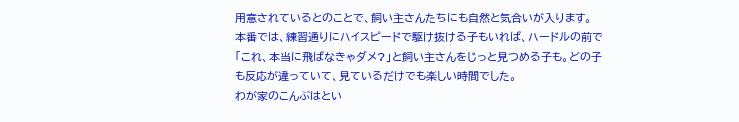用意されているとのことで、飼い主さんたちにも自然と気合いが入ります。
本番では、練習通りにハイスピードで駆け抜ける子もいれば、ハードルの前で「これ、本当に飛ばなきゃダメ?」と飼い主さんをじっと見つめる子も。どの子も反応が違っていて、見ているだけでも楽しい時間でした。
わが家のこんぶはとい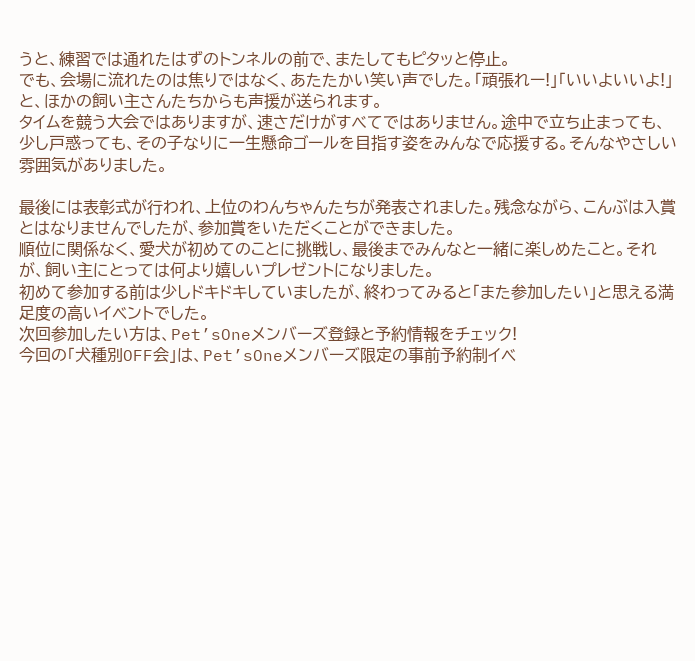うと、練習では通れたはずのトンネルの前で、またしてもピタッと停止。
でも、会場に流れたのは焦りではなく、あたたかい笑い声でした。「頑張れー!」「いいよいいよ!」と、ほかの飼い主さんたちからも声援が送られます。
タイムを競う大会ではありますが、速さだけがすべてではありません。途中で立ち止まっても、少し戸惑っても、その子なりに一生懸命ゴールを目指す姿をみんなで応援する。そんなやさしい雰囲気がありました。

最後には表彰式が行われ、上位のわんちゃんたちが発表されました。残念ながら、こんぶは入賞とはなりませんでしたが、参加賞をいただくことができました。
順位に関係なく、愛犬が初めてのことに挑戦し、最後までみんなと一緒に楽しめたこと。それが、飼い主にとっては何より嬉しいプレゼントになりました。
初めて参加する前は少しドキドキしていましたが、終わってみると「また参加したい」と思える満足度の高いイベントでした。
次回参加したい方は、Pet’sOneメンバーズ登録と予約情報をチェック!
今回の「犬種別OFF会」は、Pet’sOneメンバーズ限定の事前予約制イベ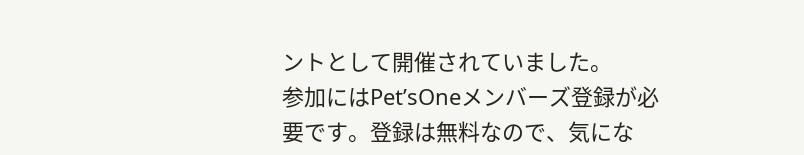ントとして開催されていました。
参加にはPet’sOneメンバーズ登録が必要です。登録は無料なので、気にな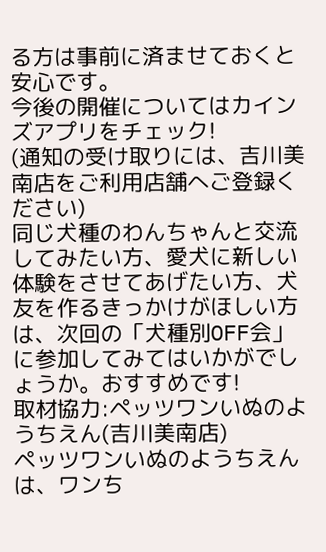る方は事前に済ませておくと安心です。
今後の開催についてはカインズアプリをチェック!
(通知の受け取りには、吉川美南店をご利用店舗へご登録ください)
同じ犬種のわんちゃんと交流してみたい方、愛犬に新しい体験をさせてあげたい方、犬友を作るきっかけがほしい方は、次回の「犬種別OFF会」に参加してみてはいかがでしょうか。おすすめです!
取材協力:ペッツワンいぬのようちえん(吉川美南店)
ペッツワンいぬのようちえんは、ワンち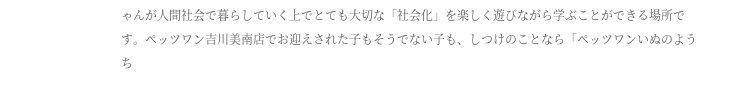ゃんが人間社会で暮らしていく上でとても大切な「社会化」を楽しく遊びながら学ぶことができる場所です。ペッツワン吉川美南店でお迎えされた子もそうでない子も、しつけのことなら「ペッツワンいぬのようち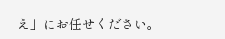え」にお任せください。